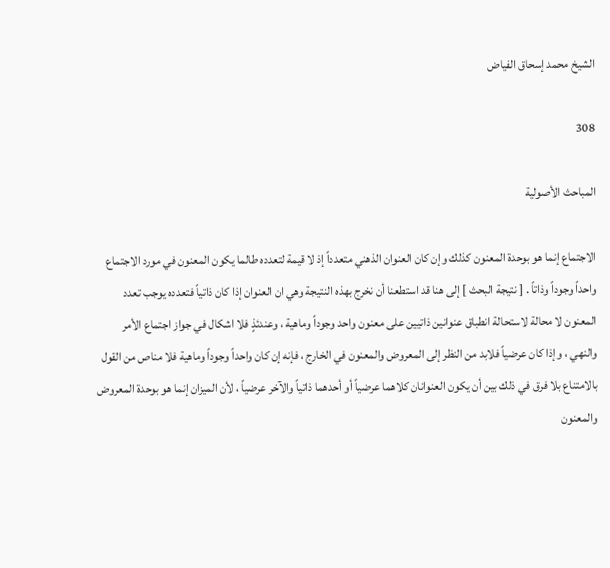الشيخ محمد إسحاق الفياض

308

المباحث الأصولية

الاجتماع إنما هو بوحدة المعنون كذلك وإن كان العنوان الذهني متعدداً إذ لا قيمة لتعدده طالما يكون المعنون في مورد الاجتماع واحداً وجوداً وذاتاً . [ نتيجة البحث ] إلى هنا قد استطعنا أن نخرج بهذه النتيجة وهي ان العنوان إذا كان ذاتياً فتعدده يوجب تعدد المعنون لا محالة لاستحالة انطباق عنوانين ذاتيين على معنون واحد وجوداً وماهية ، وعندئذٍ فلا اشكال في جواز اجتماع الأمر والنهي ، وإذا كان عرضياً فلابد من النظر إلى المعروض والمعنون في الخارج ، فإنه إن كان واحداً وجوداً وماهية فلا مناص من القول بالامتناع بلا فرق في ذلك بين أن يكون العنوانان كلاهما عرضياً أو أحدهما ذاتياً والآخر عرضياً ، لأن الميزان إنما هو بوحدة المعروض والمعنون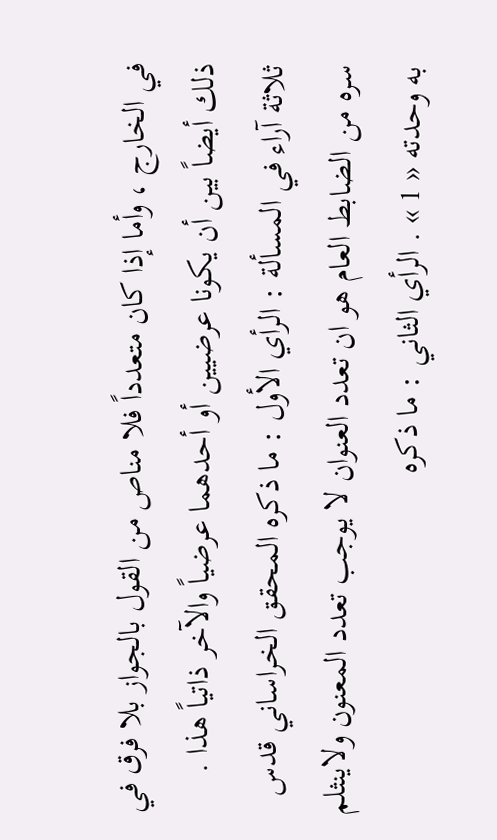في الخارج ، وأما إذا كان متعدداً فلا مناص من القول بالجواز بلا فرق في ذلك أيضاً بين أن يكونا عرضيين أو أحدهما عرضياً والآخر ذاتياً هذا . ثلاثة آراء في المسألة : الرأي الأول : ما ذكره المحقق الخراساني قدس سره من الضابط العام هو ان تعدد العنوان لا يوجب تعدد المعنون ولاينثلم به وحدته « 1 » . الرأي الثاني : ما ذكره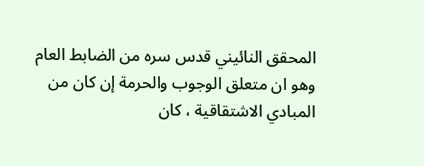المحقق النائيني قدس سره من الضابط العام وهو ان متعلق الوجوب والحرمة إن كان من المبادي الاشتقاقية ، كان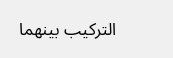التركيب بينهما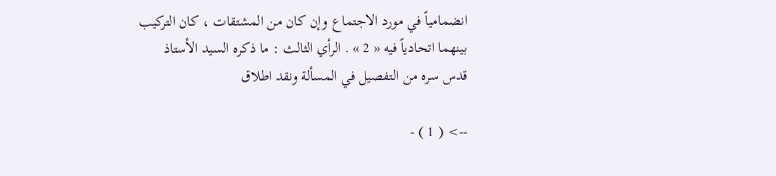انضمامياً في مورد الاجتماع وإن كان من المشتقات ، كان التركيب بينهما اتحادياً فيه « 2 » . الرأي الثالث : ما ذكره السيد الأستاذ قدس سره من التفصيل في المسألة ونقد اطلاق

--> ( 1 ) -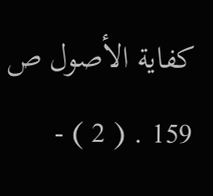كفاية الأصول ص 159 . ( 2 ) -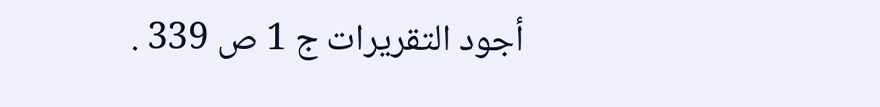أجود التقريرات ج 1 ص 339 .